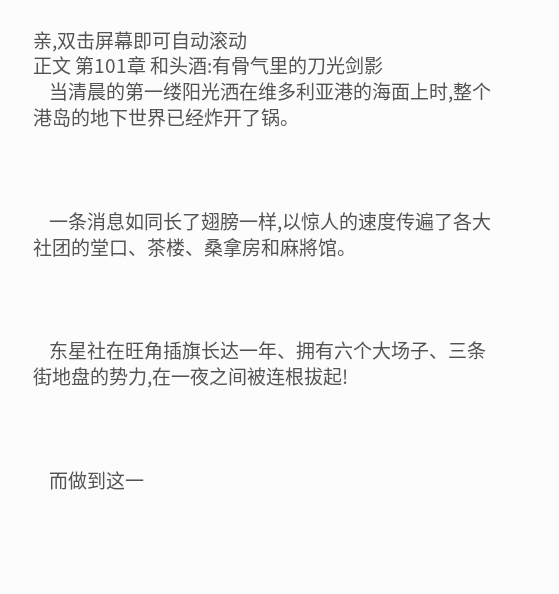亲,双击屏幕即可自动滚动
正文 第101章 和头酒:有骨气里的刀光剑影
    当清晨的第一缕阳光洒在维多利亚港的海面上时,整个港岛的地下世界已经炸开了锅。



    一条消息如同长了翅膀一样,以惊人的速度传遍了各大社团的堂口、茶楼、桑拿房和麻將馆。



    东星社在旺角插旗长达一年、拥有六个大场子、三条街地盘的势力,在一夜之间被连根拔起!



    而做到这一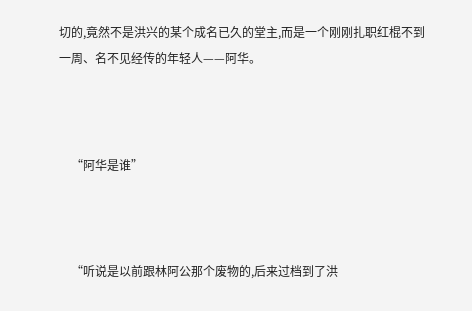切的,竟然不是洪兴的某个成名已久的堂主,而是一个刚刚扎职红棍不到一周、名不见经传的年轻人——阿华。



    “阿华是谁”



    “听说是以前跟林阿公那个废物的,后来过档到了洪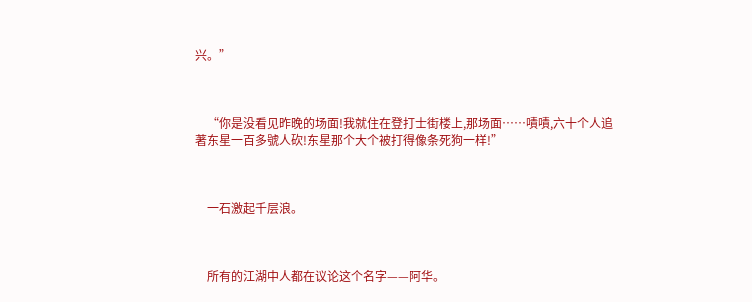兴。”



    “你是没看见昨晚的场面!我就住在登打士街楼上,那场面……嘖嘖,六十个人追著东星一百多號人砍!东星那个大个被打得像条死狗一样!”



    一石激起千层浪。



    所有的江湖中人都在议论这个名字——阿华。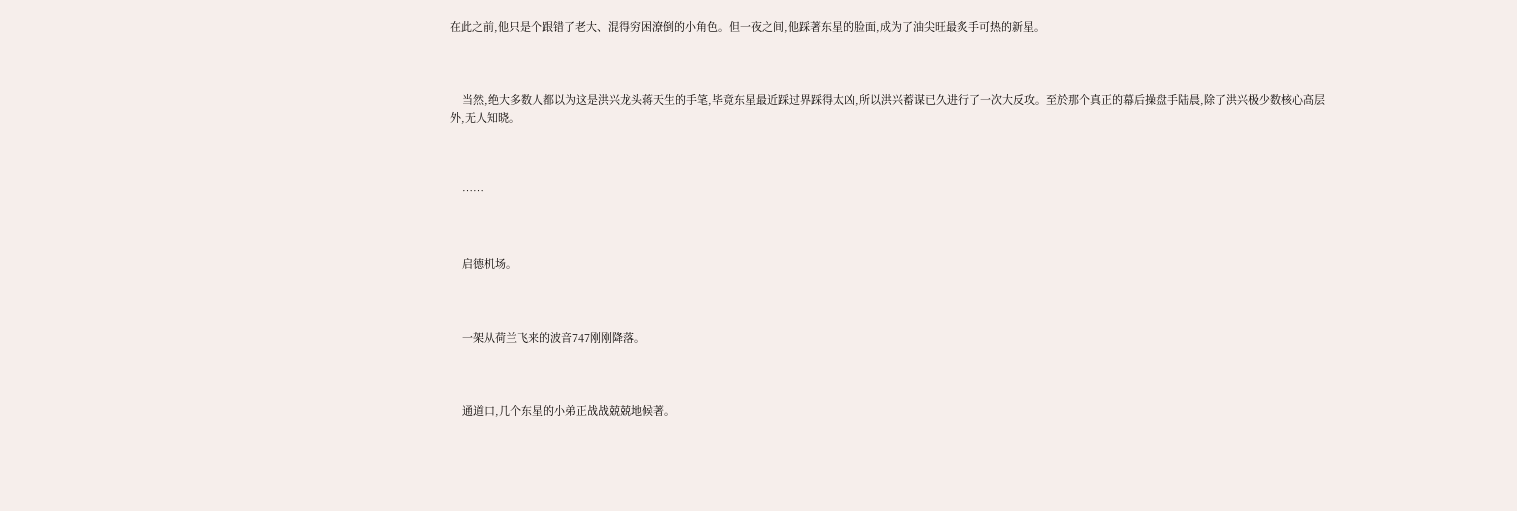在此之前,他只是个跟错了老大、混得穷困潦倒的小角色。但一夜之间,他踩著东星的脸面,成为了油尖旺最炙手可热的新星。



    当然,绝大多数人都以为这是洪兴龙头蒋天生的手笔,毕竟东星最近踩过界踩得太凶,所以洪兴蓄谋已久进行了一次大反攻。至於那个真正的幕后操盘手陆晨,除了洪兴极少数核心高层外,无人知晓。



    ……



    启德机场。



    一架从荷兰飞来的波音747刚刚降落。



    通道口,几个东星的小弟正战战兢兢地候著。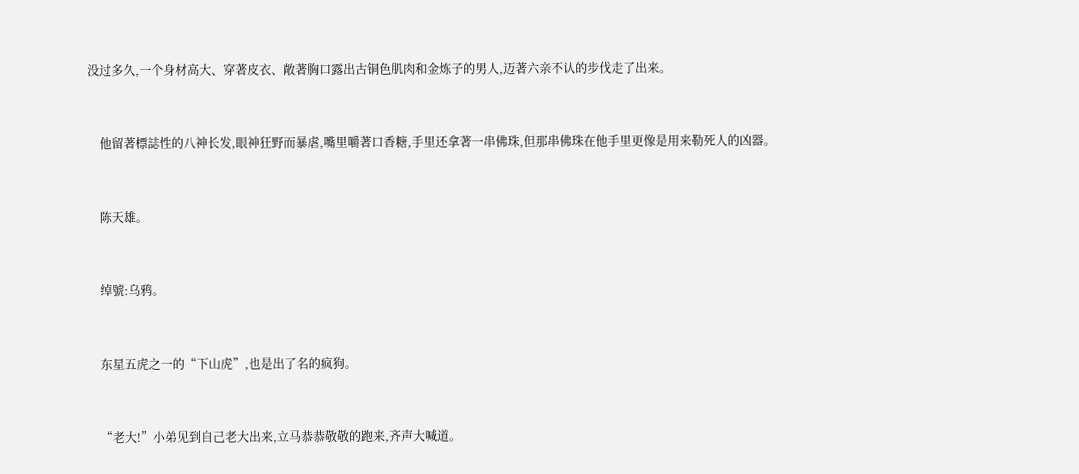没过多久,一个身材高大、穿著皮衣、敞著胸口露出古铜色肌肉和金炼子的男人,迈著六亲不认的步伐走了出来。



    他留著標誌性的八神长发,眼神狂野而暴虐,嘴里嚼著口香糖,手里还拿著一串佛珠,但那串佛珠在他手里更像是用来勒死人的凶器。



    陈天雄。



    绰號:乌鸦。



    东星五虎之一的“下山虎”,也是出了名的疯狗。



    “老大!”小弟见到自己老大出来,立马恭恭敬敬的跑来,齐声大喊道。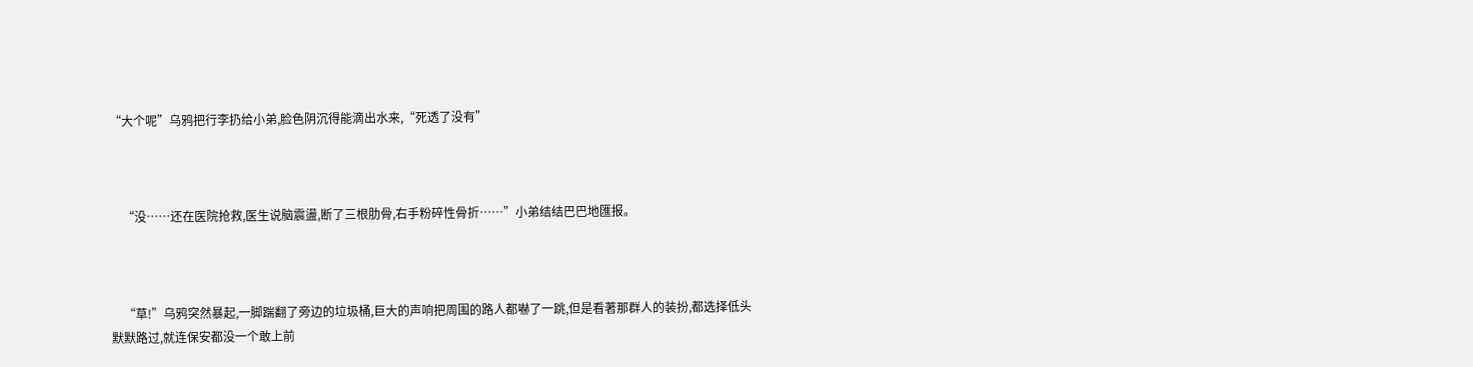“大个呢”乌鸦把行李扔给小弟,脸色阴沉得能滴出水来,“死透了没有”



    “没……还在医院抢救,医生说脑震盪,断了三根肋骨,右手粉碎性骨折……”小弟结结巴巴地匯报。



    “草!”乌鸦突然暴起,一脚踹翻了旁边的垃圾桶,巨大的声响把周围的路人都嚇了一跳,但是看著那群人的装扮,都选择低头默默路过,就连保安都没一个敢上前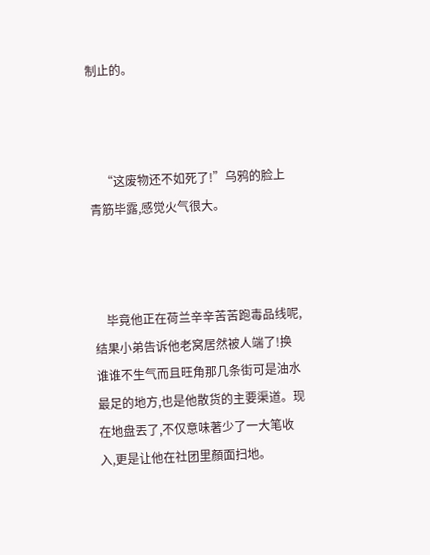制止的。



    “这废物还不如死了!”乌鸦的脸上青筋毕露,感觉火气很大。



    毕竟他正在荷兰辛辛苦苦跑毒品线呢,结果小弟告诉他老窝居然被人端了!换谁谁不生气而且旺角那几条街可是油水最足的地方,也是他散货的主要渠道。现在地盘丟了,不仅意味著少了一大笔收入,更是让他在社团里顏面扫地。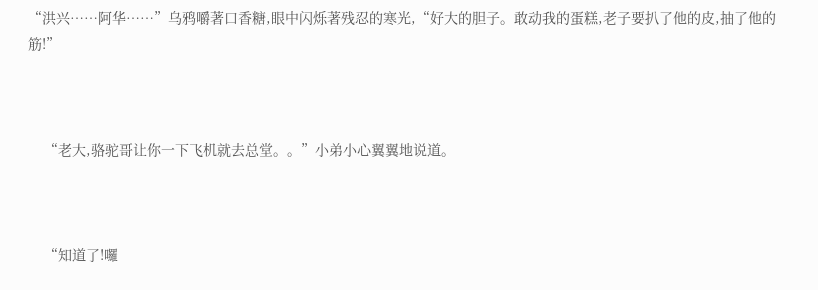“洪兴……阿华……”乌鸦嚼著口香糖,眼中闪烁著残忍的寒光,“好大的胆子。敢动我的蛋糕,老子要扒了他的皮,抽了他的筋!”



    “老大,骆驼哥让你一下飞机就去总堂。。”小弟小心翼翼地说道。



    “知道了!囉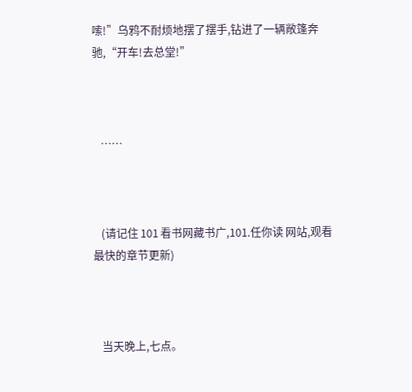嗦!”乌鸦不耐烦地摆了摆手,钻进了一辆敞篷奔驰,“开车!去总堂!”



    ……



    (请记住 101 看书网藏书广,101.任你读 网站,观看最快的章节更新)



    当天晚上,七点。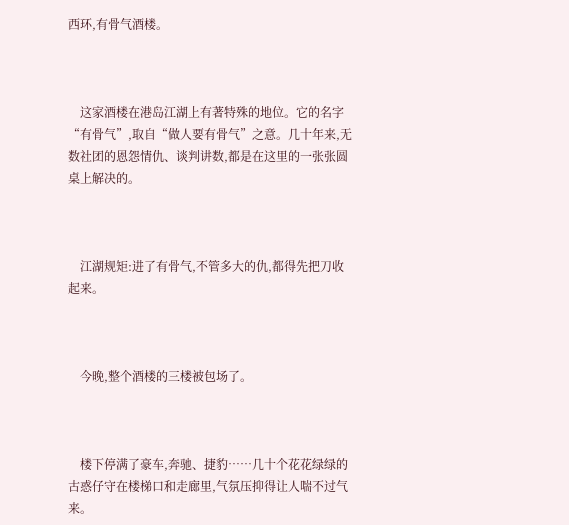西环,有骨气酒楼。



    这家酒楼在港岛江湖上有著特殊的地位。它的名字“有骨气”,取自“做人要有骨气”之意。几十年来,无数社团的恩怨情仇、谈判讲数,都是在这里的一张张圆桌上解决的。



    江湖规矩:进了有骨气,不管多大的仇,都得先把刀收起来。



    今晚,整个酒楼的三楼被包场了。



    楼下停满了豪车,奔驰、捷豹……几十个花花绿绿的古惑仔守在楼梯口和走廊里,气氛压抑得让人喘不过气来。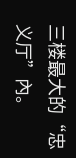三楼最大的“忠义厅”內。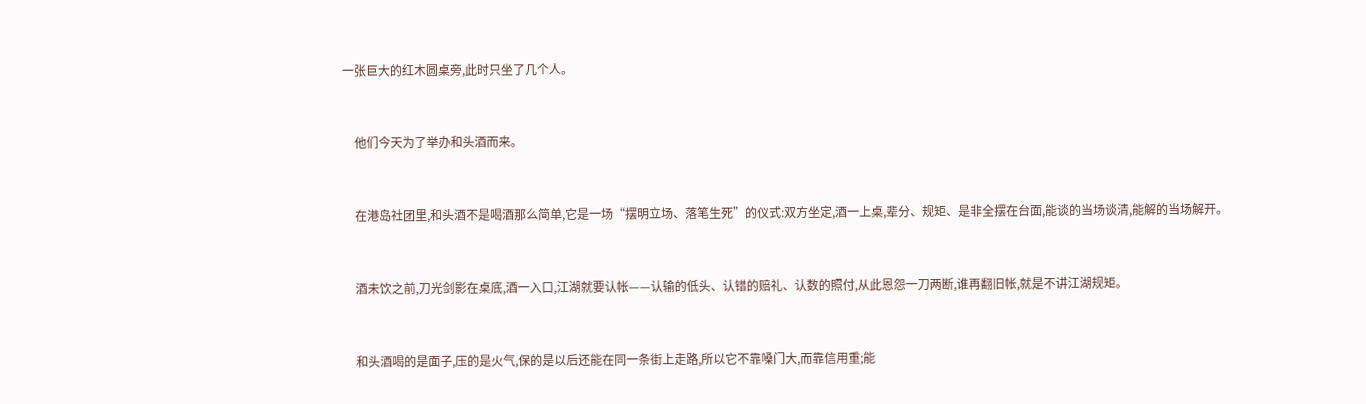一张巨大的红木圆桌旁,此时只坐了几个人。



    他们今天为了举办和头酒而来。



    在港岛社团里,和头酒不是喝酒那么简单,它是一场“摆明立场、落笔生死”的仪式:双方坐定,酒一上桌,辈分、规矩、是非全摆在台面,能谈的当场谈清,能解的当场解开。



    酒未饮之前,刀光剑影在桌底,酒一入口,江湖就要认帐——认输的低头、认错的赔礼、认数的照付,从此恩怨一刀两断,谁再翻旧帐,就是不讲江湖规矩。



    和头酒喝的是面子,压的是火气,保的是以后还能在同一条街上走路,所以它不靠嗓门大,而靠信用重;能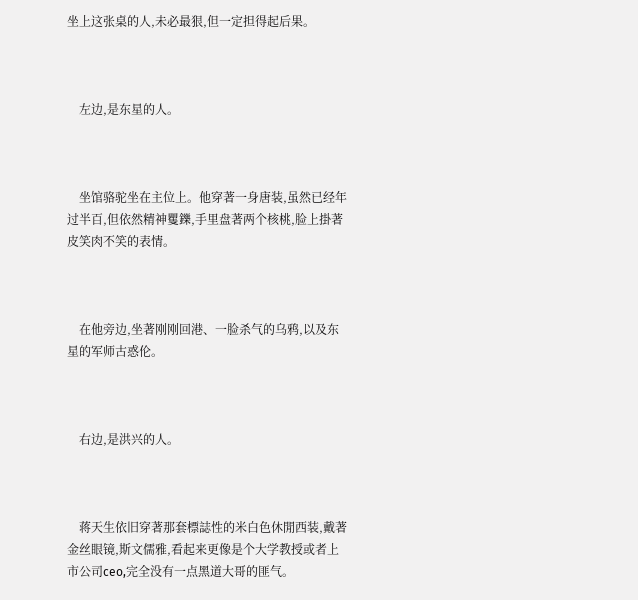坐上这张桌的人,未必最狠,但一定担得起后果。



    左边,是东星的人。



    坐馆骆驼坐在主位上。他穿著一身唐装,虽然已经年过半百,但依然精神矍鑠,手里盘著两个核桃,脸上掛著皮笑肉不笑的表情。



    在他旁边,坐著刚刚回港、一脸杀气的乌鸦,以及东星的军师古惑伦。



    右边,是洪兴的人。



    蒋天生依旧穿著那套標誌性的米白色休閒西装,戴著金丝眼镜,斯文儒雅,看起来更像是个大学教授或者上市公司ceo,完全没有一点黑道大哥的匪气。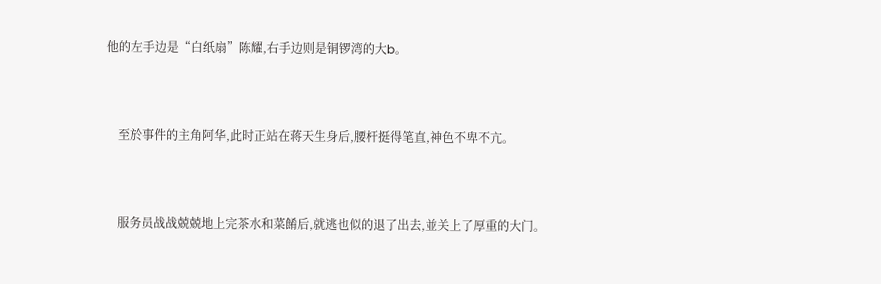他的左手边是“白纸扇”陈耀,右手边则是铜锣湾的大b。



    至於事件的主角阿华,此时正站在蒋天生身后,腰杆挺得笔直,神色不卑不亢。



    服务员战战兢兢地上完茶水和菜餚后,就逃也似的退了出去,並关上了厚重的大门。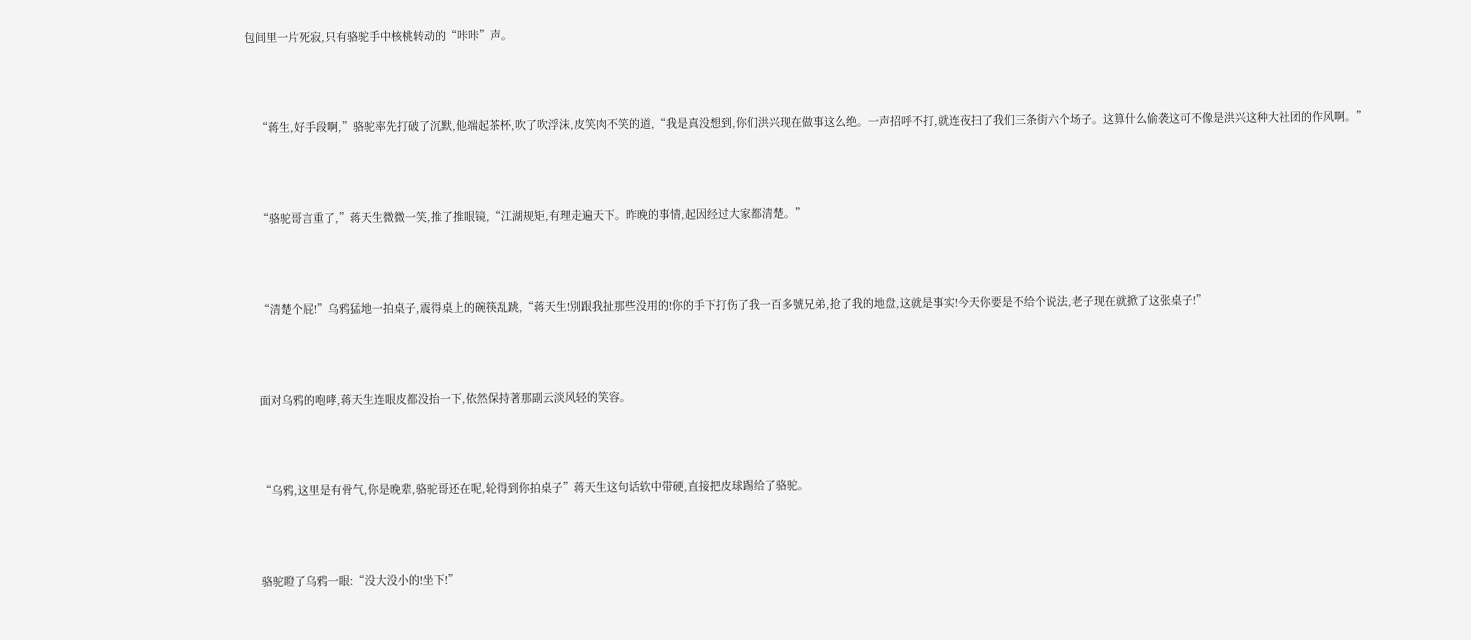包间里一片死寂,只有骆驼手中核桃转动的“咔咔”声。



    “蒋生,好手段啊,”骆驼率先打破了沉默,他端起茶杯,吹了吹浮沫,皮笑肉不笑的道,“我是真没想到,你们洪兴现在做事这么绝。一声招呼不打,就连夜扫了我们三条街六个场子。这算什么偷袭这可不像是洪兴这种大社团的作风啊。”



    “骆驼哥言重了,”蒋天生微微一笑,推了推眼镜,“江湖规矩,有理走遍天下。昨晚的事情,起因经过大家都清楚。”



    “清楚个屁!”乌鸦猛地一拍桌子,震得桌上的碗筷乱跳,“蒋天生!別跟我扯那些没用的!你的手下打伤了我一百多號兄弟,抢了我的地盘,这就是事实!今天你要是不给个说法,老子现在就掀了这张桌子!”



    面对乌鸦的咆哮,蒋天生连眼皮都没抬一下,依然保持著那副云淡风轻的笑容。



    “乌鸦,这里是有骨气,你是晚辈,骆驼哥还在呢,轮得到你拍桌子”蒋天生这句话软中带硬,直接把皮球踢给了骆驼。



    骆驼瞪了乌鸦一眼:“没大没小的!坐下!”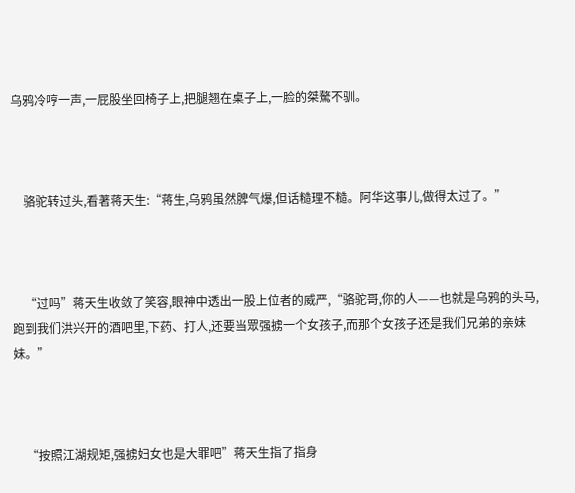乌鸦冷哼一声,一屁股坐回椅子上,把腿翘在桌子上,一脸的桀驁不驯。



    骆驼转过头,看著蒋天生:“蒋生,乌鸦虽然脾气爆,但话糙理不糙。阿华这事儿,做得太过了。”



    “过吗”蒋天生收敛了笑容,眼神中透出一股上位者的威严,“骆驼哥,你的人——也就是乌鸦的头马,跑到我们洪兴开的酒吧里,下药、打人,还要当眾强掳一个女孩子,而那个女孩子还是我们兄弟的亲妹妹。”



    “按照江湖规矩,强掳妇女也是大罪吧”蒋天生指了指身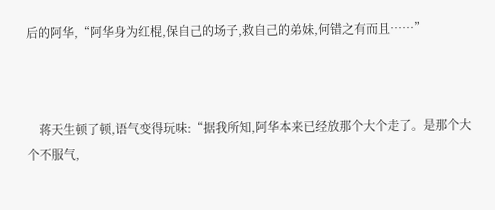后的阿华,“阿华身为红棍,保自己的场子,救自己的弟妹,何错之有而且……”



    蒋天生顿了顿,语气变得玩味:“据我所知,阿华本来已经放那个大个走了。是那个大个不服气,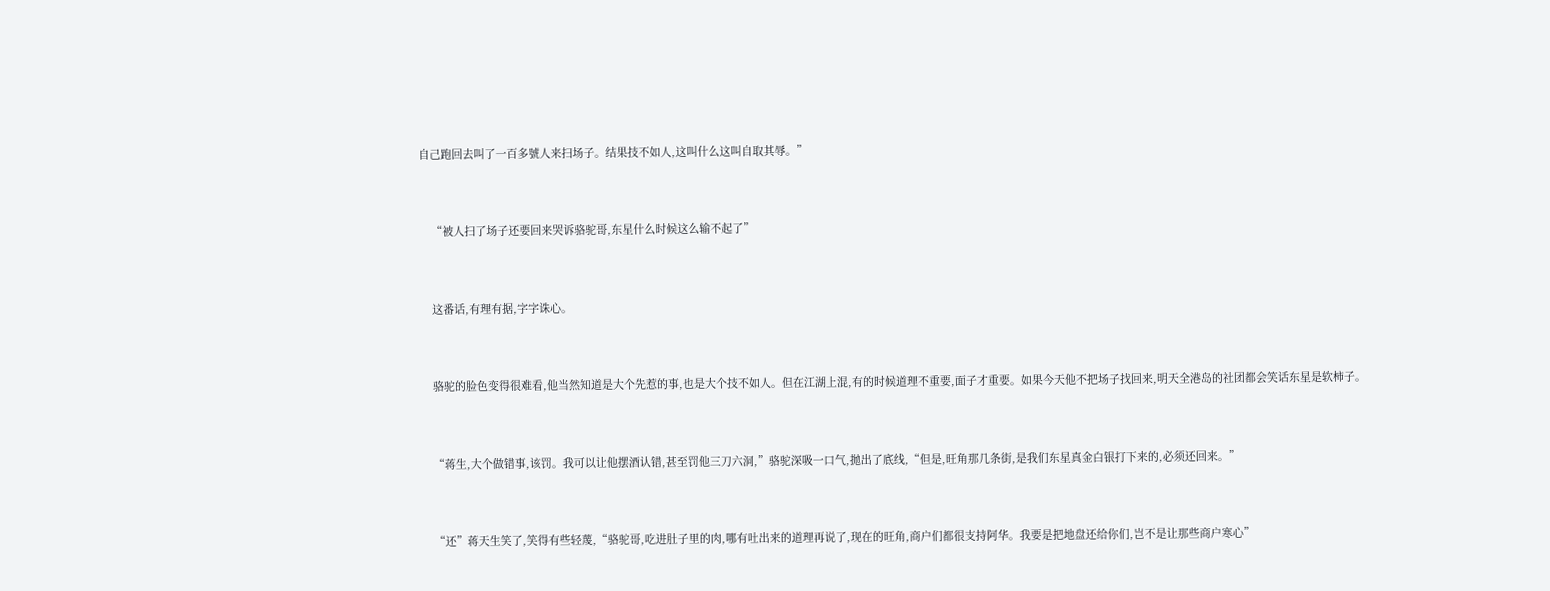自己跑回去叫了一百多號人来扫场子。结果技不如人,这叫什么这叫自取其辱。”



    “被人扫了场子还要回来哭诉骆驼哥,东星什么时候这么输不起了”



    这番话,有理有据,字字诛心。



    骆驼的脸色变得很难看,他当然知道是大个先惹的事,也是大个技不如人。但在江湖上混,有的时候道理不重要,面子才重要。如果今天他不把场子找回来,明天全港岛的社团都会笑话东星是软柿子。



    “蒋生,大个做错事,该罚。我可以让他摆酒认错,甚至罚他三刀六洞,”骆驼深吸一口气,拋出了底线,“但是,旺角那几条街,是我们东星真金白银打下来的,必须还回来。”



    “还”蒋天生笑了,笑得有些轻蔑,“骆驼哥,吃进肚子里的肉,哪有吐出来的道理再说了,现在的旺角,商户们都很支持阿华。我要是把地盘还给你们,岂不是让那些商户寒心”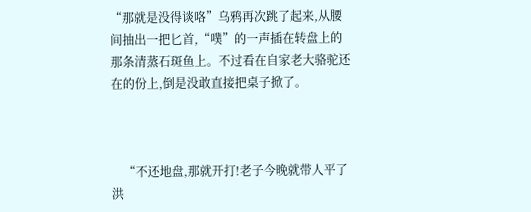“那就是没得谈咯”乌鸦再次跳了起来,从腰间抽出一把匕首,“噗”的一声插在转盘上的那条清蒸石斑鱼上。不过看在自家老大骆驼还在的份上,倒是没敢直接把桌子掀了。



    “不还地盘,那就开打!老子今晚就带人平了洪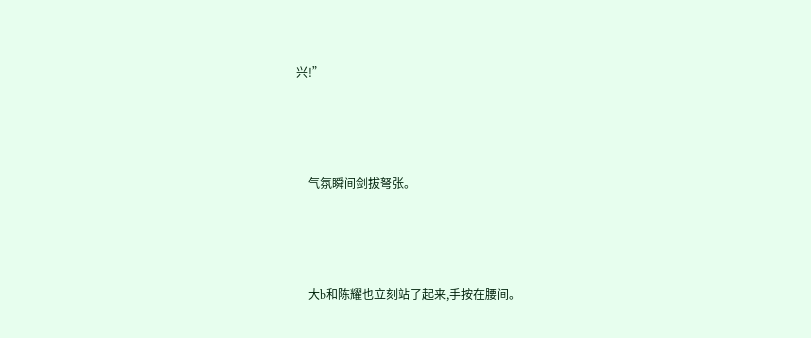兴!”



    气氛瞬间剑拔弩张。



    大b和陈耀也立刻站了起来,手按在腰间。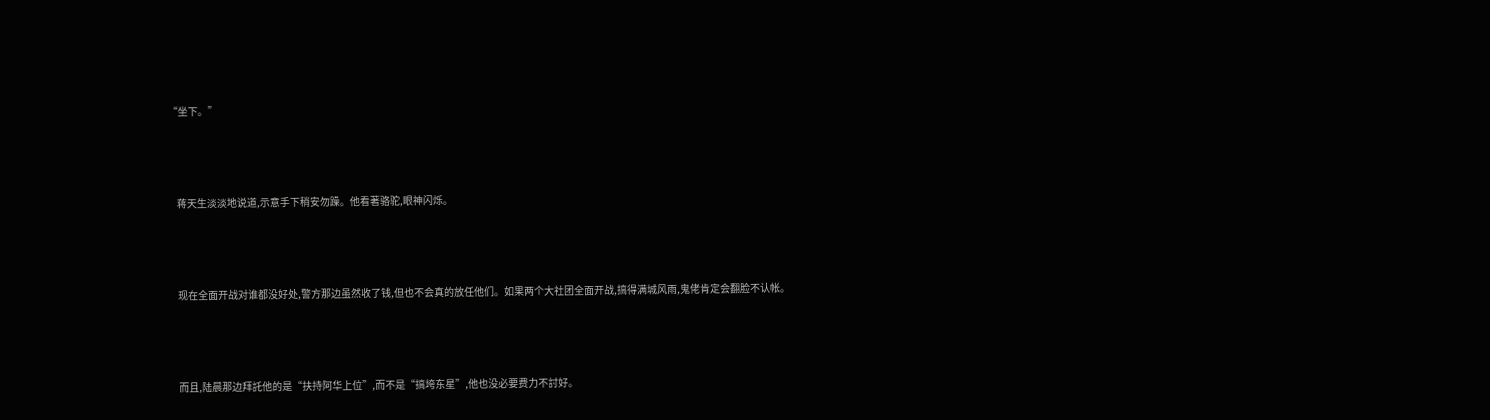“坐下。”



    蒋天生淡淡地说道,示意手下稍安勿躁。他看著骆驼,眼神闪烁。



    现在全面开战对谁都没好处,警方那边虽然收了钱,但也不会真的放任他们。如果两个大社团全面开战,搞得满城风雨,鬼佬肯定会翻脸不认帐。



    而且,陆晨那边拜託他的是“扶持阿华上位”,而不是“搞垮东星”,他也没必要费力不討好。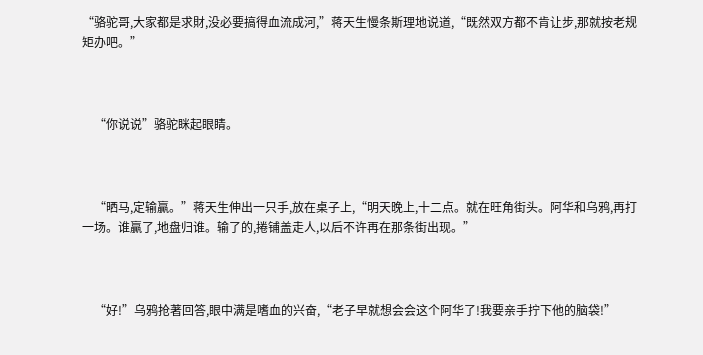“骆驼哥,大家都是求財,没必要搞得血流成河,”蒋天生慢条斯理地说道,“既然双方都不肯让步,那就按老规矩办吧。”



    “你说说”骆驼眯起眼睛。



    “晒马,定输贏。”蒋天生伸出一只手,放在桌子上,“明天晚上,十二点。就在旺角街头。阿华和乌鸦,再打一场。谁贏了,地盘归谁。输了的,捲铺盖走人,以后不许再在那条街出现。”



    “好!”乌鸦抢著回答,眼中满是嗜血的兴奋,“老子早就想会会这个阿华了!我要亲手拧下他的脑袋!”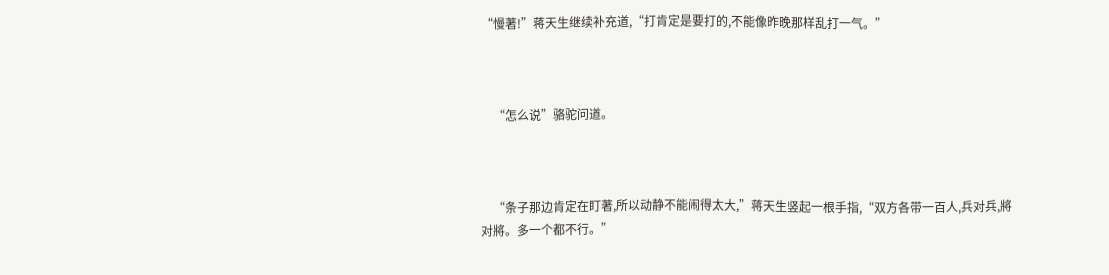“慢著!”蒋天生继续补充道,“打肯定是要打的,不能像昨晚那样乱打一气。”



    “怎么说”骆驼问道。



    “条子那边肯定在盯著,所以动静不能闹得太大,”蒋天生竖起一根手指,“双方各带一百人,兵对兵,將对將。多一个都不行。”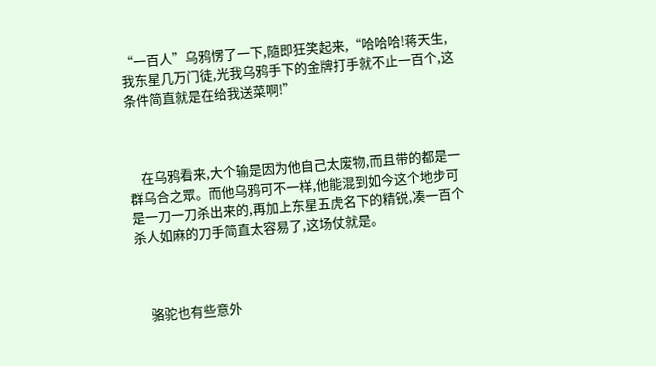“一百人”乌鸦愣了一下,隨即狂笑起来,“哈哈哈!蒋天生,我东星几万门徒,光我乌鸦手下的金牌打手就不止一百个,这条件简直就是在给我送菜啊!”



    在乌鸦看来,大个输是因为他自己太废物,而且带的都是一群乌合之眾。而他乌鸦可不一样,他能混到如今这个地步可是一刀一刀杀出来的,再加上东星五虎名下的精锐,凑一百个杀人如麻的刀手简直太容易了,这场仗就是。



    骆驼也有些意外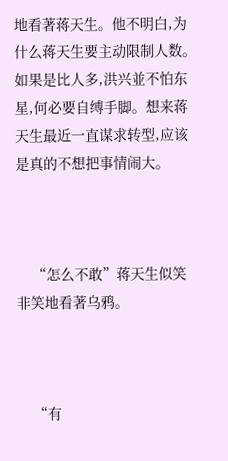地看著蒋天生。他不明白,为什么蒋天生要主动限制人数。如果是比人多,洪兴並不怕东星,何必要自缚手脚。想来蒋天生最近一直谋求转型,应该是真的不想把事情闹大。



    “怎么不敢”蒋天生似笑非笑地看著乌鸦。



    “有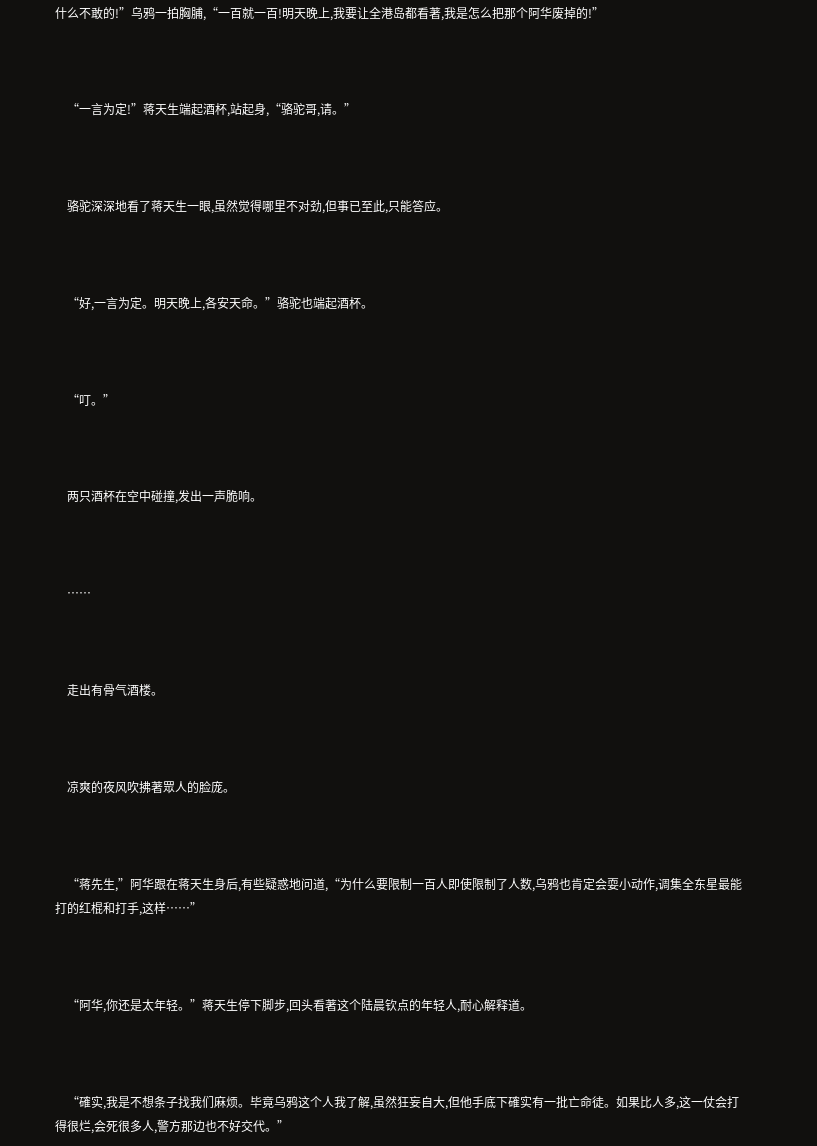什么不敢的!”乌鸦一拍胸脯,“一百就一百!明天晚上,我要让全港岛都看著,我是怎么把那个阿华废掉的!”



    “一言为定!”蒋天生端起酒杯,站起身,“骆驼哥,请。”



    骆驼深深地看了蒋天生一眼,虽然觉得哪里不对劲,但事已至此,只能答应。



    “好,一言为定。明天晚上,各安天命。”骆驼也端起酒杯。



    “叮。”



    两只酒杯在空中碰撞,发出一声脆响。



    ……



    走出有骨气酒楼。



    凉爽的夜风吹拂著眾人的脸庞。



    “蒋先生,”阿华跟在蒋天生身后,有些疑惑地问道,“为什么要限制一百人即使限制了人数,乌鸦也肯定会耍小动作,调集全东星最能打的红棍和打手,这样……”



    “阿华,你还是太年轻。”蒋天生停下脚步,回头看著这个陆晨钦点的年轻人,耐心解释道。



    “確实,我是不想条子找我们麻烦。毕竟乌鸦这个人我了解,虽然狂妄自大,但他手底下確实有一批亡命徒。如果比人多,这一仗会打得很烂,会死很多人,警方那边也不好交代。”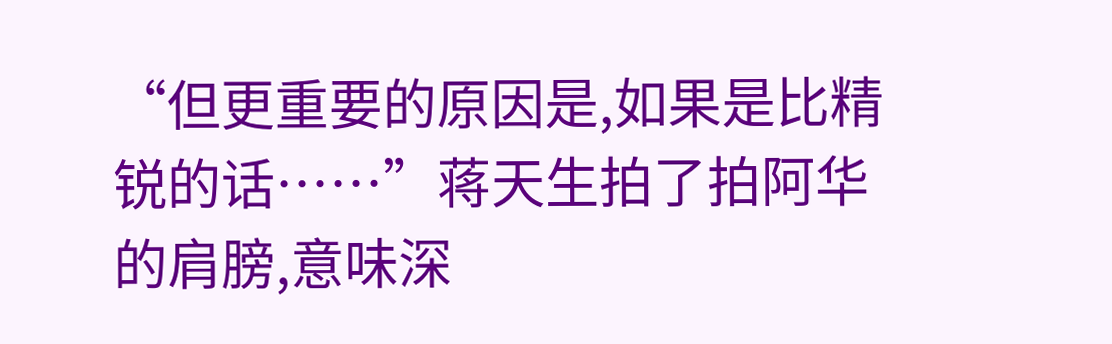“但更重要的原因是,如果是比精锐的话……”蒋天生拍了拍阿华的肩膀,意味深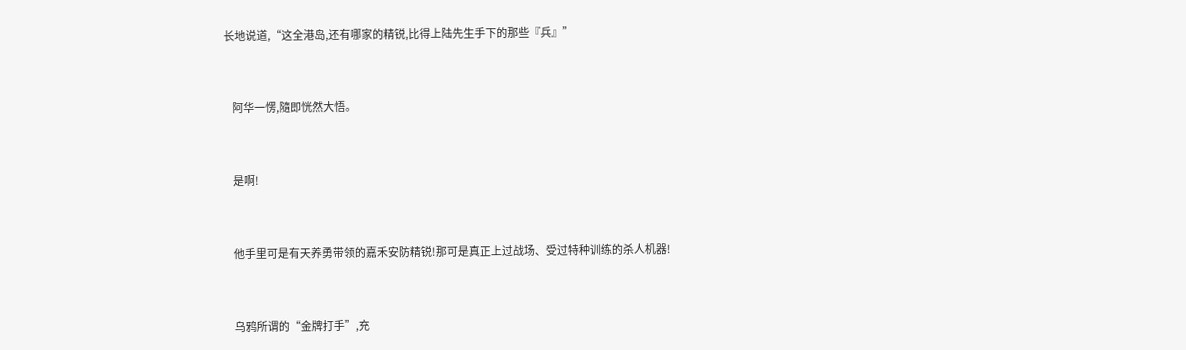长地说道,“这全港岛,还有哪家的精锐,比得上陆先生手下的那些『兵』”



    阿华一愣,隨即恍然大悟。



    是啊!



    他手里可是有天养勇带领的嘉禾安防精锐!那可是真正上过战场、受过特种训练的杀人机器!



    乌鸦所谓的“金牌打手”,充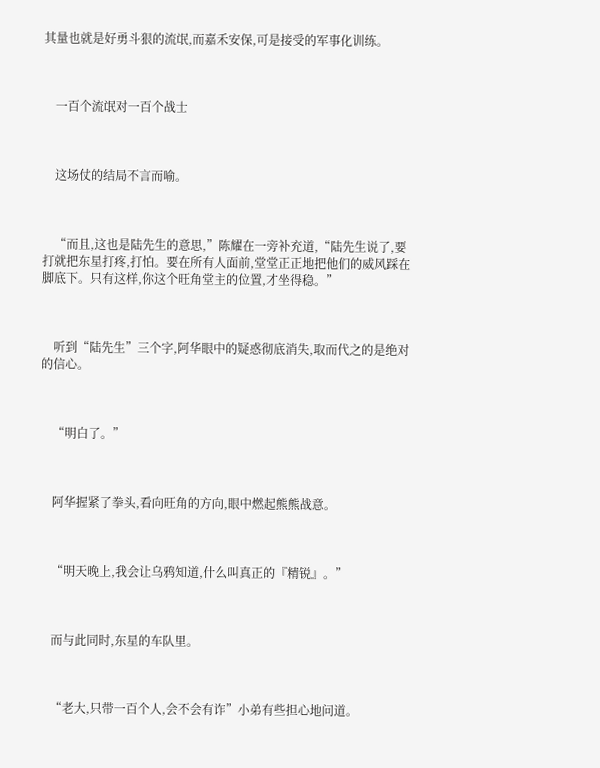其量也就是好勇斗狠的流氓,而嘉禾安保,可是接受的军事化训练。



    一百个流氓对一百个战士



    这场仗的结局不言而喻。



    “而且,这也是陆先生的意思,”陈耀在一旁补充道,“陆先生说了,要打就把东星打疼,打怕。要在所有人面前,堂堂正正地把他们的威风踩在脚底下。只有这样,你这个旺角堂主的位置,才坐得稳。”



    听到“陆先生”三个字,阿华眼中的疑惑彻底消失,取而代之的是绝对的信心。



    “明白了。”



    阿华握紧了拳头,看向旺角的方向,眼中燃起熊熊战意。



    “明天晚上,我会让乌鸦知道,什么叫真正的『精锐』。”



    而与此同时,东星的车队里。



    “老大,只带一百个人,会不会有诈”小弟有些担心地问道。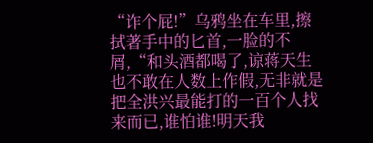“诈个屁!”乌鸦坐在车里,擦拭著手中的匕首,一脸的不屑,“和头酒都喝了,谅蒋天生也不敢在人数上作假,无非就是把全洪兴最能打的一百个人找来而已,谁怕谁!明天我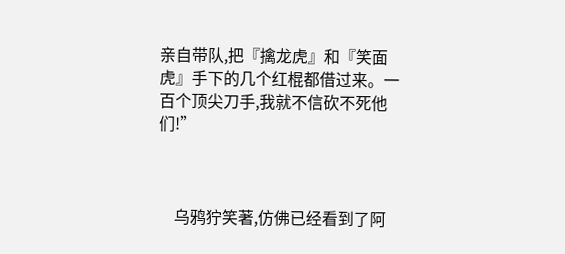亲自带队,把『擒龙虎』和『笑面虎』手下的几个红棍都借过来。一百个顶尖刀手,我就不信砍不死他们!”



    乌鸦狞笑著,仿佛已经看到了阿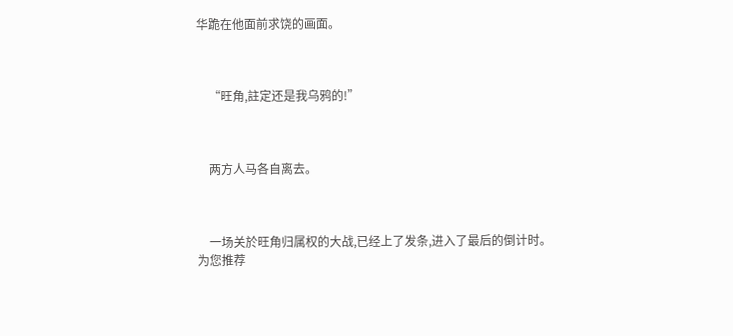华跪在他面前求饶的画面。



    “旺角,註定还是我乌鸦的!”



    两方人马各自离去。



    一场关於旺角归属权的大战,已经上了发条,进入了最后的倒计时。
为您推荐